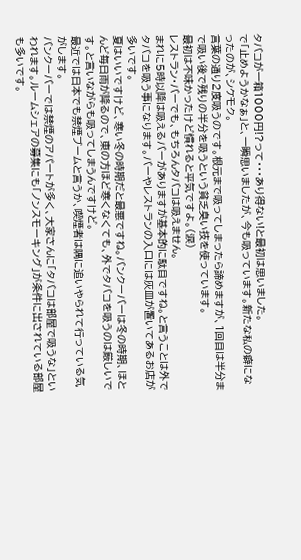タバコが一箱1000円!?って・・・あり得ない!と最初は思いました。
で「止めようかなぁ」と、一瞬思いましたが、今も吸っています。新たな私の癖になったのが、シケモク。
言葉の通り2度吸うのです。根元まで吸ってしまったら諦めますが、1回目は半分まで吸い後で残りの半分を吸うという貧乏臭い技を使っています。
最初は不味かったけど慣れると平気ですよ。(涙)
レストラン・バーでも、もちろんタバコは吸えません。
まれに5時以降は吸えるバーがありますが基本的に駄目ですね。と言うことは外でタバコを吸う事になります。バーやレストランの入口には灰皿が置いてあるお店が多いです。
夏はいいですけど、寒い冬の時期だと最悪ですね。バンクーバーは冬の時期、ほとんど毎日雨が降るので、東の方ほど寒くなくても、外でタバコを吸うのは厳しいです。と言いながらも吸ってしまうんですけど。
最近では日本でも禁煙ブームと言うか、喫煙者は隅に追いやられて行っている気がします。
バンクーバーでは禁煙のアパートが多く、大家さんに「タバコは部屋で吸うな」といわれます。ルームシェアの募集にも「ノンスモーキング」が条件に出されている部屋も多いです。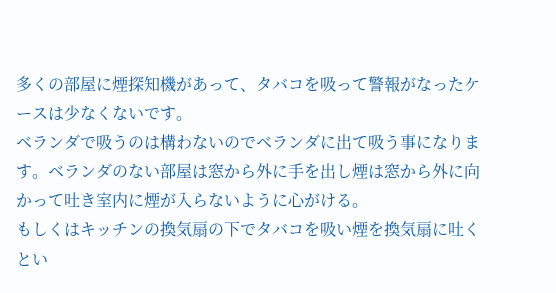多くの部屋に煙探知機があって、タバコを吸って警報がなったケースは少なくないです。
ベランダで吸うのは構わないのでベランダに出て吸う事になります。ベランダのない部屋は窓から外に手を出し煙は窓から外に向かって吐き室内に煙が入らないように心がける。
もしくはキッチンの換気扇の下でタバコを吸い煙を換気扇に吐くとい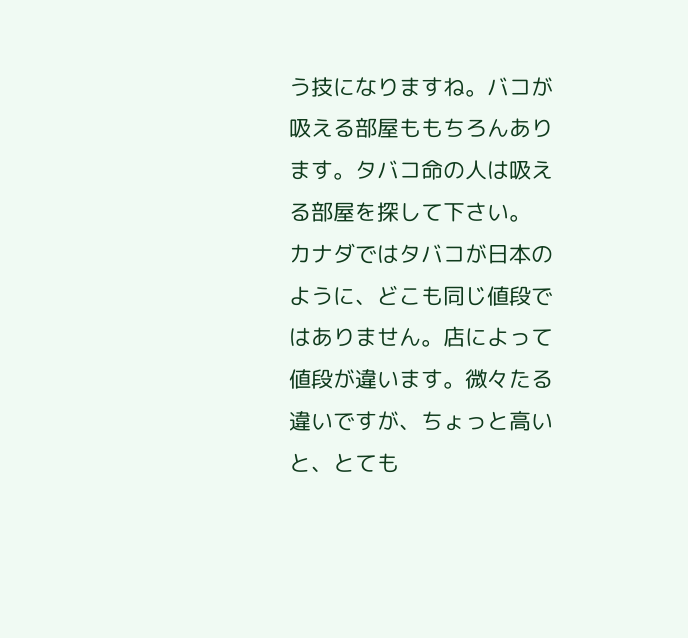う技になりますね。バコが吸える部屋ももちろんあります。タバコ命の人は吸える部屋を探して下さい。
カナダではタバコが日本のように、どこも同じ値段ではありません。店によって値段が違います。微々たる違いですが、ちょっと高いと、とても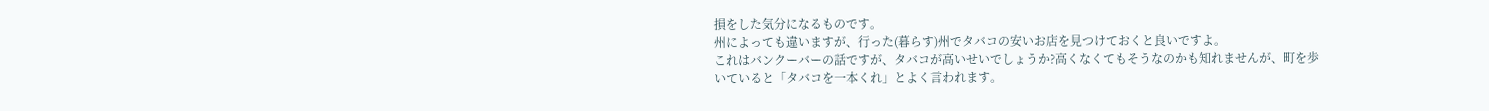損をした気分になるものです。
州によっても違いますが、行った(暮らす)州でタバコの安いお店を見つけておくと良いですよ。
これはバンクーバーの話ですが、タバコが高いせいでしょうか?高くなくてもそうなのかも知れませんが、町を歩いていると「タバコを一本くれ」とよく言われます。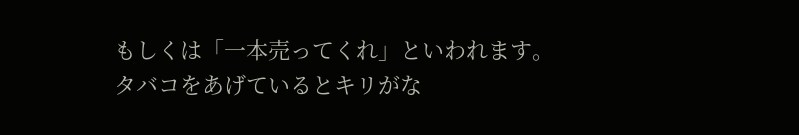もしくは「一本売ってくれ」といわれます。タバコをあげているとキリがな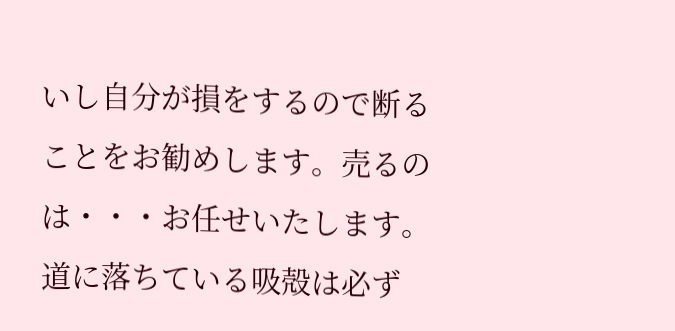いし自分が損をするので断ることをお勧めします。売るのは・・・お任せいたします。
道に落ちている吸殻は必ず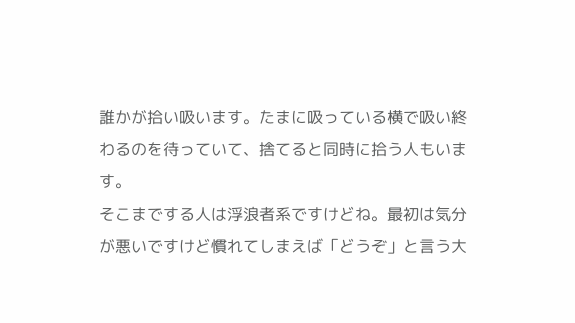誰かが拾い吸います。たまに吸っている横で吸い終わるのを待っていて、捨てると同時に拾う人もいます。
そこまでする人は浮浪者系ですけどね。最初は気分が悪いですけど慣れてしまえば「どうぞ」と言う大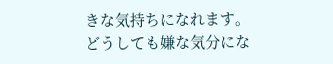きな気持ちになれます。
どうしても嫌な気分にな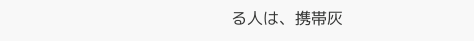る人は、携帯灰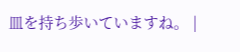皿を持ち歩いていますね。 |